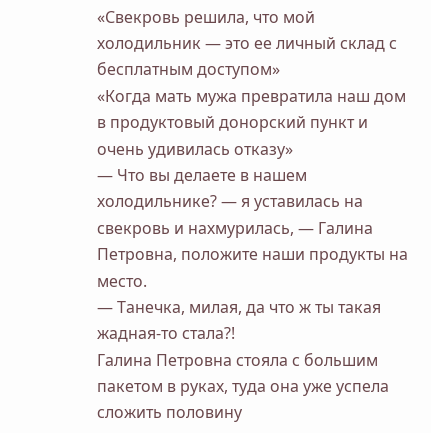«Свекровь решила, что мой холодильник — это ее личный склад с бесплатным доступом»
«Когда мать мужа превратила наш дом в продуктовый донорский пункт и очень удивилась отказу»
— Что вы делаете в нашем холодильнике? — я уставилась на свекровь и нахмурилась, — Галина Петровна, положите наши продукты на место.
— Танечка, милая, да что ж ты такая жадная-то стала?!
Галина Петровна стояла с большим пакетом в руках, туда она уже успела сложить половину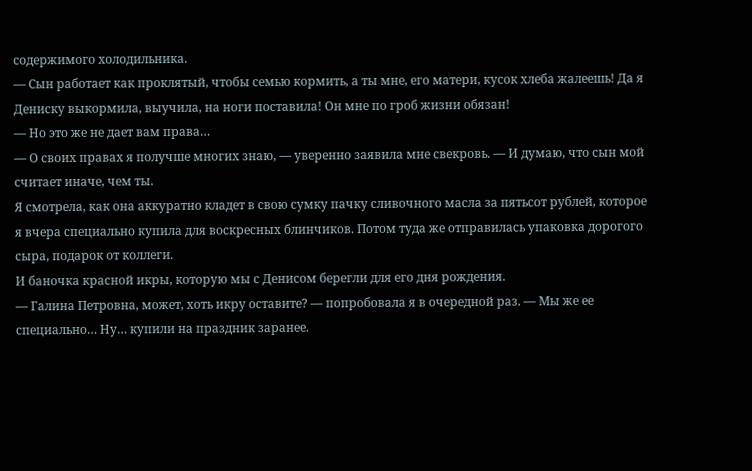содержимого холодильника.
— Сын работает как проклятый, чтобы семью кормить, а ты мне, его матери, кусок хлеба жалеешь! Да я Дениску выкормила, выучила, на ноги поставила! Он мне по гроб жизни обязан!
— Но это же не дает вам права…
— О своих правах я получше многих знаю, — уверенно заявила мне свекровь. — И думаю, что сын мой считает иначе, чем ты.
Я смотрела, как она аккуратно кладет в свою сумку пачку сливочного масла за пятьсот рублей, которое я вчера специально купила для воскресных блинчиков. Потом туда же отправилась упаковка дорогого сыра, подарок от коллеги.
И баночка красной икры, которую мы с Денисом берегли для его дня рождения.
— Галина Петровна, может, хоть икру оставите? — попробовала я в очередной раз. — Мы же ее специально… Ну… купили на праздник заранее.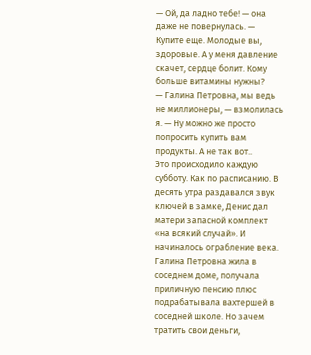— Ой, да ладно тебе! — она даже не повернулась. — Купите еще. Молодые вы, здоровые. А у меня давление скачет, сердце болит. Кому больше витамины нужны?
— Галина Петровна, мы ведь не миллионеры, — взмолилась я. — Ну можно же просто попросить купить вам продукты. А не так вот..
Это происходило каждую субботу. Как по расписанию. В десять утра раздавался звук ключей в замке, Денис дал матери запасной комплект «на всякий случай». И начиналось ограбление века.
Галина Петровна жила в соседнем доме, получала приличную пенсию плюс подрабатывала вахтершей в соседней школе. Но зачем тратить свои деньги,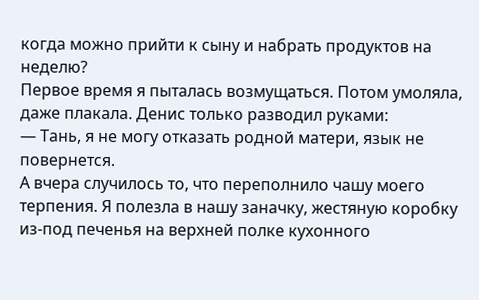когда можно прийти к сыну и набрать продуктов на неделю?
Первое время я пыталась возмущаться. Потом умоляла, даже плакала. Денис только разводил руками:
— Тань, я не могу отказать родной матери, язык не повернется.
А вчера случилось то, что переполнило чашу моего терпения. Я полезла в нашу заначку, жестяную коробку из-под печенья на верхней полке кухонного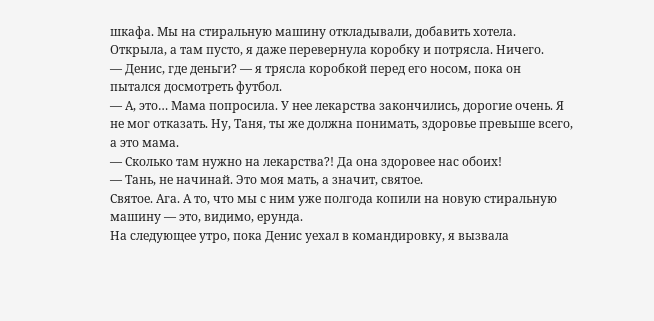шкафа. Мы на стиральную машину откладывали, добавить хотела. Открыла, а там пусто, я даже перевернула коробку и потрясла. Ничего.
— Денис, где деньги? — я трясла коробкой перед его носом, пока он пытался досмотреть футбол.
— А, это… Мама попросила. У нее лекарства закончились, дорогие очень. Я не мог отказать. Ну, Таня, ты же должна понимать, здоровье превыше всего, а это мама.
— Сколько там нужно на лекарства?! Да она здоровее нас обоих!
— Тань, не начинай. Это моя мать, а значит, святое.
Святое. Ага. А то, что мы с ним уже полгода копили на новую стиральную машину — это, видимо, ерунда.
На следующее утро, пока Денис уехал в командировку, я вызвала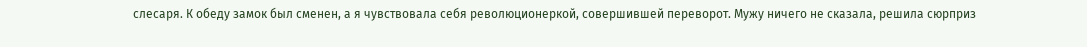слесаря. К обеду замок был сменен, а я чувствовала себя революционеркой, совершившей переворот. Мужу ничего не сказала, решила сюрприз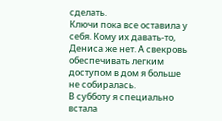сделать.
Ключи пока все оставила у себя. Кому их давать-то, Дениса же нет. А свекровь обеспечивать легким доступом в дом я больше не собиралась.
В субботу я специально встала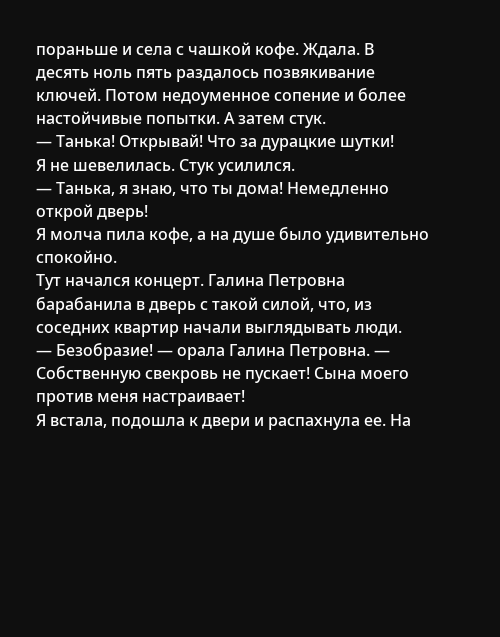пораньше и села с чашкой кофе. Ждала. В десять ноль пять раздалось позвякивание ключей. Потом недоуменное сопение и более настойчивые попытки. А затем стук.
— Танька! Открывай! Что за дурацкие шутки!
Я не шевелилась. Стук усилился.
— Танька, я знаю, что ты дома! Немедленно открой дверь!
Я молча пила кофе, а на душе было удивительно спокойно.
Тут начался концерт. Галина Петровна барабанила в дверь с такой силой, что, из соседних квартир начали выглядывать люди.
— Безобразие! — орала Галина Петровна. — Собственную свекровь не пускает! Сына моего против меня настраивает!
Я встала, подошла к двери и распахнула ее. На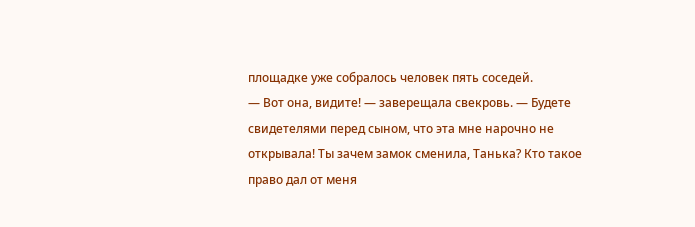площадке уже собралось человек пять соседей.
— Вот она, видите! — заверещала свекровь. — Будете свидетелями перед сыном, что эта мне нарочно не открывала! Ты зачем замок сменила, Танька? Кто такое право дал от меня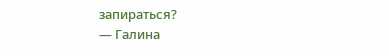запираться?
— Галина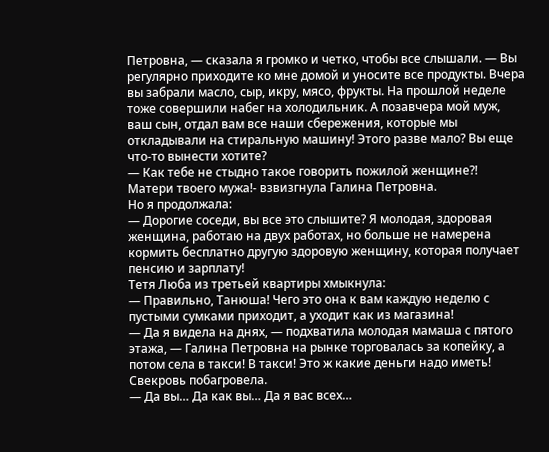Петровна, — сказала я громко и четко, чтобы все слышали. — Вы регулярно приходите ко мне домой и уносите все продукты. Вчера вы забрали масло, сыр, икру, мясо, фрукты. На прошлой неделе тоже совершили набег на холодильник. А позавчера мой муж, ваш сын, отдал вам все наши сбережения, которые мы откладывали на стиральную машину! Этого разве мало? Вы еще что-то вынести хотите?
— Как тебе не стыдно такое говорить пожилой женщине?! Матери твоего мужа!- взвизгнула Галина Петровна.
Но я продолжала:
— Дорогие соседи, вы все это слышите? Я молодая, здоровая женщина, работаю на двух работах, но больше не намерена кормить бесплатно другую здоровую женщину, которая получает пенсию и зарплату!
Тетя Люба из третьей квартиры хмыкнула:
— Правильно, Танюша! Чего это она к вам каждую неделю с пустыми сумками приходит, а уходит как из магазина!
— Да я видела на днях, — подхватила молодая мамаша с пятого этажа, — Галина Петровна на рынке торговалась за копейку, а потом села в такси! В такси! Это ж какие деньги надо иметь!
Свекровь побагровела.
— Да вы… Да как вы… Да я вас всех…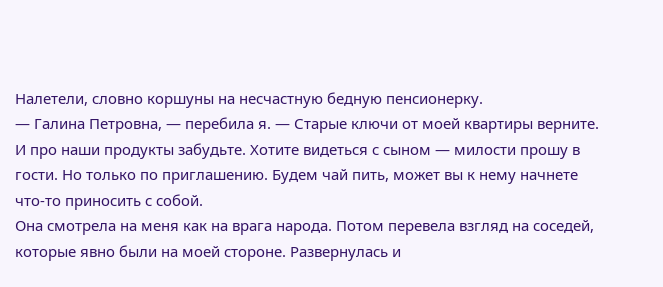Налетели, словно коршуны на несчастную бедную пенсионерку.
— Галина Петровна, — перебила я. — Старые ключи от моей квартиры верните. И про наши продукты забудьте. Хотите видеться с сыном — милости прошу в гости. Но только по приглашению. Будем чай пить, может вы к нему начнете что-то приносить с собой.
Она смотрела на меня как на врага народа. Потом перевела взгляд на соседей, которые явно были на моей стороне. Развернулась и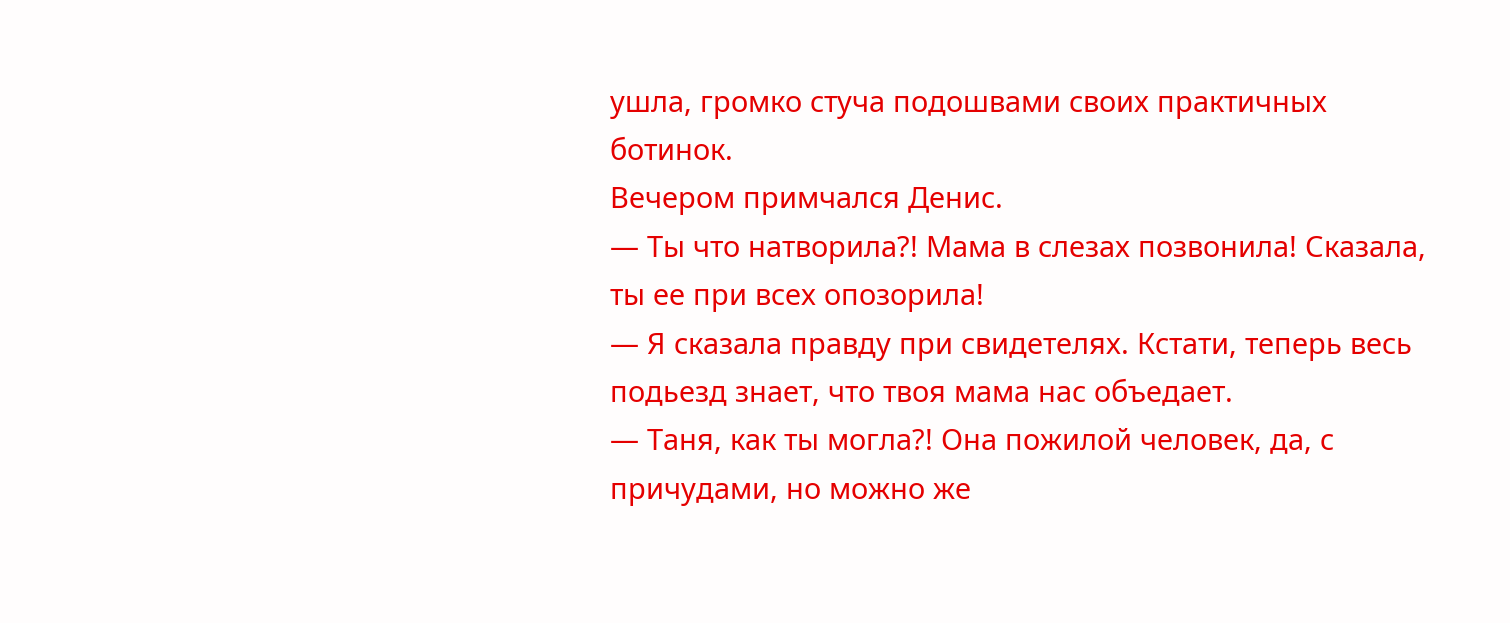ушла, громко стуча подошвами своих практичных ботинок.
Вечером примчался Денис.
— Ты что натворила?! Мама в слезах позвонила! Сказала, ты ее при всех опозорила!
— Я сказала правду при свидетелях. Кстати, теперь весь подьезд знает, что твоя мама нас объедает.
— Таня, как ты могла?! Она пожилой человек, да, с причудами, но можно же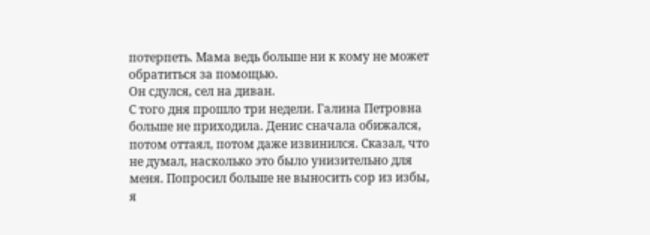потерпеть. Мама ведь больше ни к кому не может обратиться за помощью.
Он сдулся, сел на диван.
С того дня прошло три недели. Галина Петровна больше не приходила. Денис сначала обижался, потом оттаял, потом даже извинился. Сказал, что не думал, насколько это было унизительно для меня. Попросил больше не выносить сор из избы, я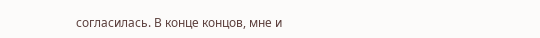согласилась. В конце концов, мне и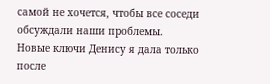самой не хочется, чтобы все соседи обсуждали наши проблемы.
Новые ключи Денису я дала только после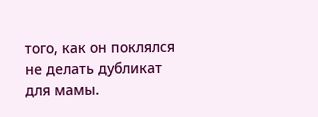того, как он поклялся не делать дубликат для мамы.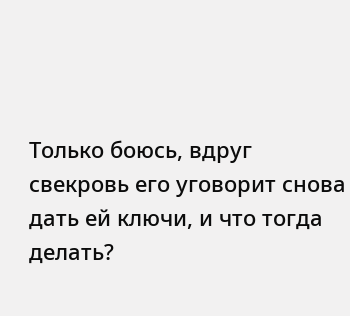Только боюсь, вдруг свекровь его уговорит снова дать ей ключи, и что тогда делать?